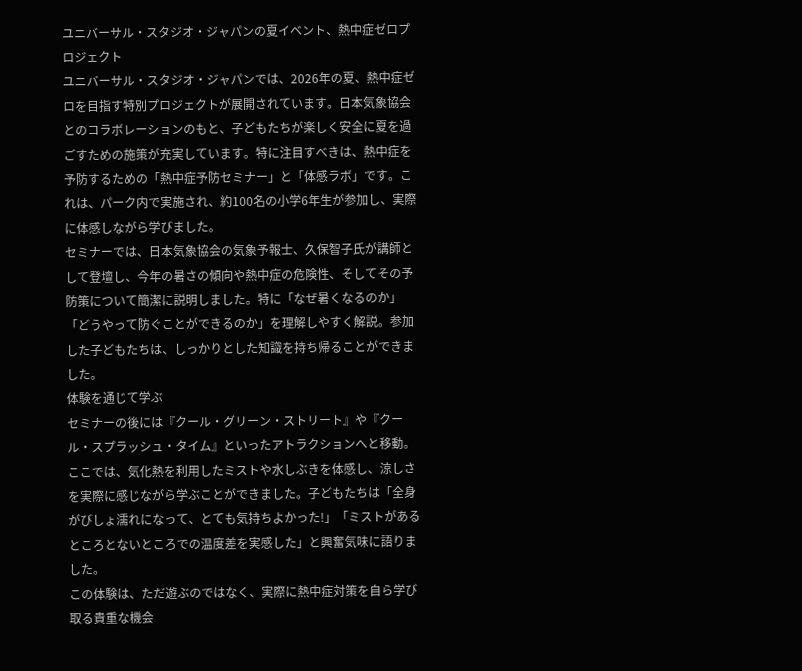ユニバーサル・スタジオ・ジャパンの夏イベント、熱中症ゼロプロジェクト
ユニバーサル・スタジオ・ジャパンでは、2026年の夏、熱中症ゼロを目指す特別プロジェクトが展開されています。日本気象協会とのコラボレーションのもと、子どもたちが楽しく安全に夏を過ごすための施策が充実しています。特に注目すべきは、熱中症を予防するための「熱中症予防セミナー」と「体感ラボ」です。これは、パーク内で実施され、約100名の小学6年生が参加し、実際に体感しながら学びました。
セミナーでは、日本気象協会の気象予報士、久保智子氏が講師として登壇し、今年の暑さの傾向や熱中症の危険性、そしてその予防策について簡潔に説明しました。特に「なぜ暑くなるのか」「どうやって防ぐことができるのか」を理解しやすく解説。参加した子どもたちは、しっかりとした知識を持ち帰ることができました。
体験を通じて学ぶ
セミナーの後には『クール・グリーン・ストリート』や『クール・スプラッシュ・タイム』といったアトラクションへと移動。ここでは、気化熱を利用したミストや水しぶきを体感し、涼しさを実際に感じながら学ぶことができました。子どもたちは「全身がびしょ濡れになって、とても気持ちよかった!」「ミストがあるところとないところでの温度差を実感した」と興奮気味に語りました。
この体験は、ただ遊ぶのではなく、実際に熱中症対策を自ら学び取る貴重な機会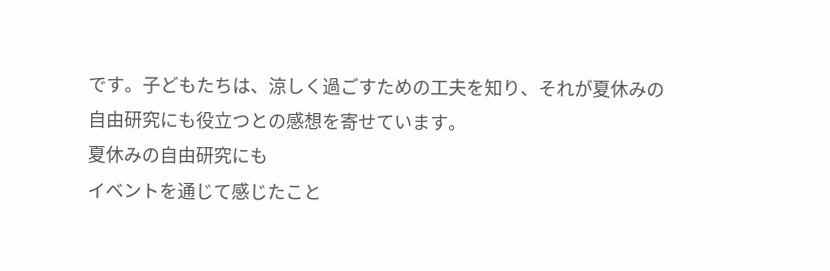です。子どもたちは、涼しく過ごすための工夫を知り、それが夏休みの自由研究にも役立つとの感想を寄せています。
夏休みの自由研究にも
イベントを通じて感じたこと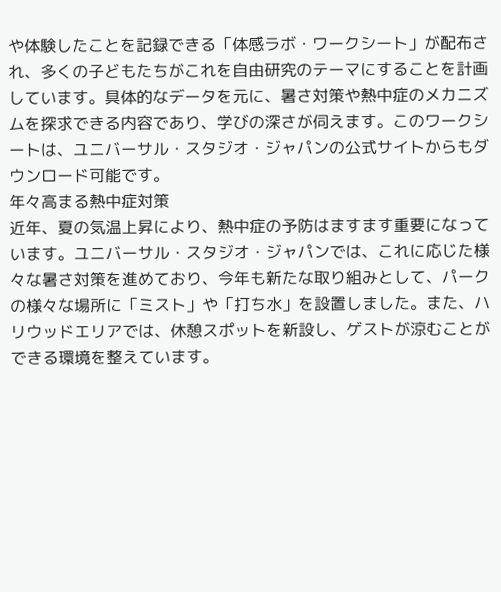や体験したことを記録できる「体感ラボ・ワークシート」が配布され、多くの子どもたちがこれを自由研究のテーマにすることを計画しています。具体的なデータを元に、暑さ対策や熱中症のメカニズムを探求できる内容であり、学びの深さが伺えます。このワークシートは、ユニバーサル・スタジオ・ジャパンの公式サイトからもダウンロード可能です。
年々高まる熱中症対策
近年、夏の気温上昇により、熱中症の予防はますます重要になっています。ユニバーサル・スタジオ・ジャパンでは、これに応じた様々な暑さ対策を進めており、今年も新たな取り組みとして、パークの様々な場所に「ミスト」や「打ち水」を設置しました。また、ハリウッドエリアでは、休憩スポットを新設し、ゲストが涼むことができる環境を整えています。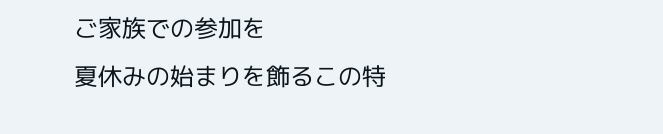ご家族での参加を
夏休みの始まりを飾るこの特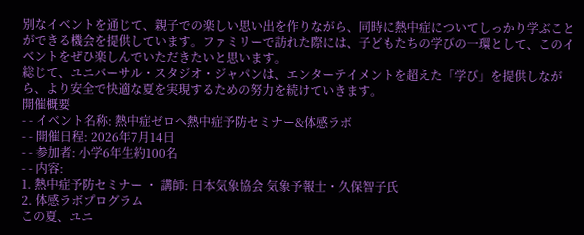別なイベントを通じて、親子での楽しい思い出を作りながら、同時に熱中症についてしっかり学ぶことができる機会を提供しています。ファミリーで訪れた際には、子どもたちの学びの一環として、このイベントをぜひ楽しんでいただきたいと思います。
総じて、ユニバーサル・スタジオ・ジャパンは、エンターテイメントを超えた「学び」を提供しながら、より安全で快適な夏を実現するための努力を続けていきます。
開催概要
- - イベント名称: 熱中症ゼロへ熱中症予防セミナー&体感ラボ
- - 開催日程: 2026年7月14日
- - 参加者: 小学6年生約100名
- - 内容:
1. 熱中症予防セミナー ・ 講師: 日本気象協会 気象予報士・久保智子氏
2. 体感ラボプログラム
この夏、ユニ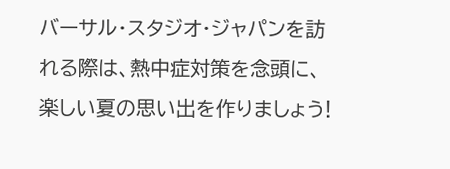バーサル・スタジオ・ジャパンを訪れる際は、熱中症対策を念頭に、楽しい夏の思い出を作りましょう!